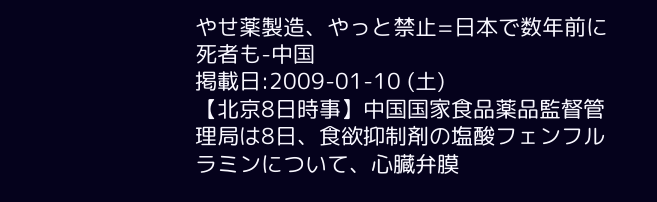やせ薬製造、やっと禁止=日本で数年前に死者も-中国
掲載日:2009-01-10 (土)
【北京8日時事】中国国家食品薬品監督管理局は8日、食欲抑制剤の塩酸フェンフルラミンについて、心臓弁膜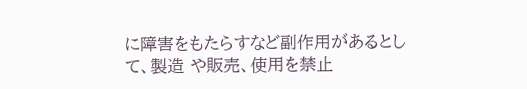に障害をもたらすなど副作用があるとして、製造 や販売、使用を禁止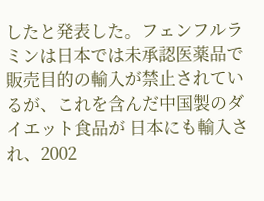したと発表した。フェンフルラミンは日本では未承認医薬品で販売目的の輸入が禁止されているが、これを含んだ中国製のダイエット食品が 日本にも輸入され、2002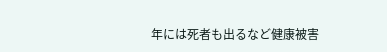年には死者も出るなど健康被害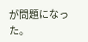が問題になった。